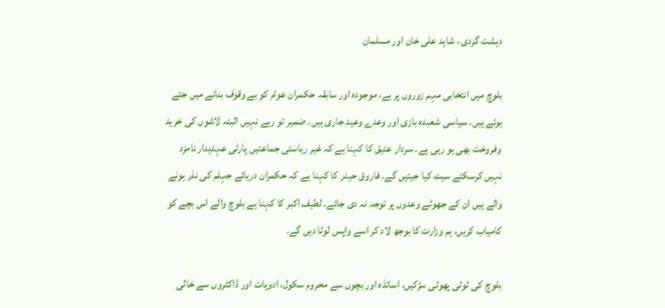دہشت گردی ، شاہد علی خان اور مسلمان

بلوچ میں انتخابی مہم زوروں پر ہے، موجودہ اور سابقہ حکمران عوام کو بے وقوف بنانے میں جتے ہوئے ہیں۔ سیاسی شعبدہ بازی اور وعدے وعید جاری ہیں۔ ضمیر تو رہے نہیں البتہ لاشوں کی خرید وفروخت بھی ہو رہی ہے۔ سردار عتیق کا کہنا ہے کہ غیر ریاستی جماعتیں پارٹی عہدیدار نامزد نہیں کرسکتے سیٹ کیا جیتیں گے۔ فاروق حیدر کا کہنا ہے کہ حکمران دریائے جہلم کی نذر ہونے والے ہیں ان کے جھوٹے وعدوں پر توجہ نہ دی جائے۔ لطیف اکبر کا کہنا ہے بلوچ والے اس بچے کو کامیاب کریں، ہم وزارت کا بوجھ لاد کر اسے واپس لوٹا دیں گے۔

بلوچ کی ٹوٹی پھوٹی سڑکیں، اساتذہ اور بچوں سے محروم سکول، ادویات اور ڈاکٹروں سے خالی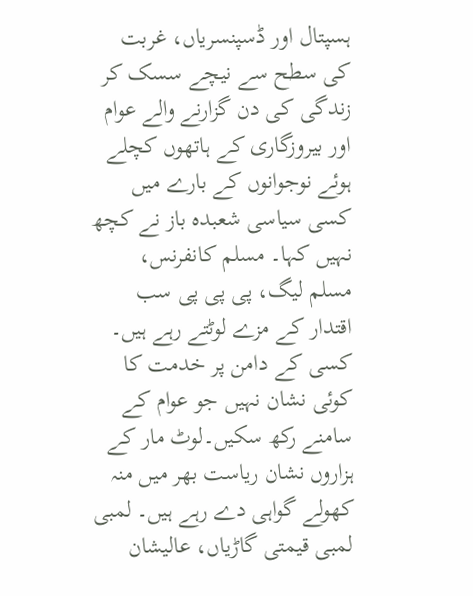ہسپتال اور ڈسپنسریاں، غربت کی سطح سے نیچے سسک کر زندگی کی دن گزارنے والے عوام اور بیروزگاری کے ہاتھوں کچلے ہوئے نوجوانوں کے بارے میں کسی سیاسی شعبدہ باز نے کچھ نہیں کہا۔ مسلم کانفرنس، مسلم لیگ، پی پی پی سب اقتدار کے مزے لوٹتے رہے ہیں۔ کسی کے دامن پر خدمت کا کوئی نشان نہیں جو عوام کے سامنے رکھ سکیں۔لوٹ مار کے ہزاروں نشان ریاست بھر میں منہ کھولے گواہی دے رہے ہیں۔ لمبی لمبی قیمتی گاڑیاں، عالیشان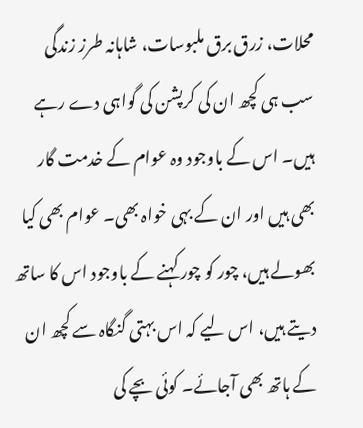محلات، زرق برق ملبوسات، شاہانہ طرز زندگی سب ہی کچھ ان کی کرپشن کی گواہی دے رہے ہیں۔ اس کے باوجود وہ عوام کے خدمت گار بھی ہیں اور ان کے بہی خواہ بھی۔ عوام بھی کیا بھولے ہیں، چور کو چور کہنے کے باوجود اس کا ساتھ دیتے ہیں، اس لیے کہ اس بہتی گنگاہ سے کچھ ان کے ہاتھ بھی آجائے۔ کوئی بچے کی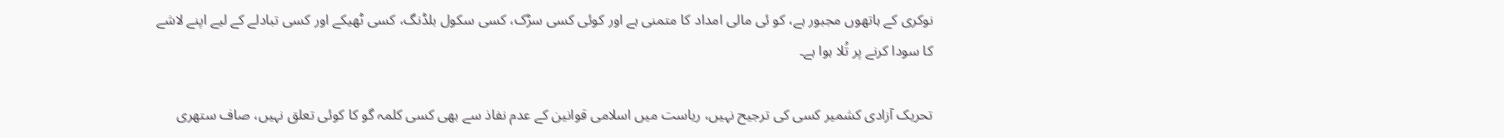نوکری کے ہاتھوں مجبور ہے، کو ئی مالی امداد کا متمنی ہے اور کوئی کسی سڑک، کسی سکول بلڈنگ، کسی ٹھیکے اور کسی تبادلے کے لیے اپنے لاشے کا سودا کرنے پر تُلا ہوا ہے۔

تحریک آزادی کشمیر کسی کی ترجیح نہیں، ریاست میں اسلامی قوانین کے عدم نفاذ سے بھی کسی کلمہ گو کا کوئی تعلق نہیں، صاف ستھری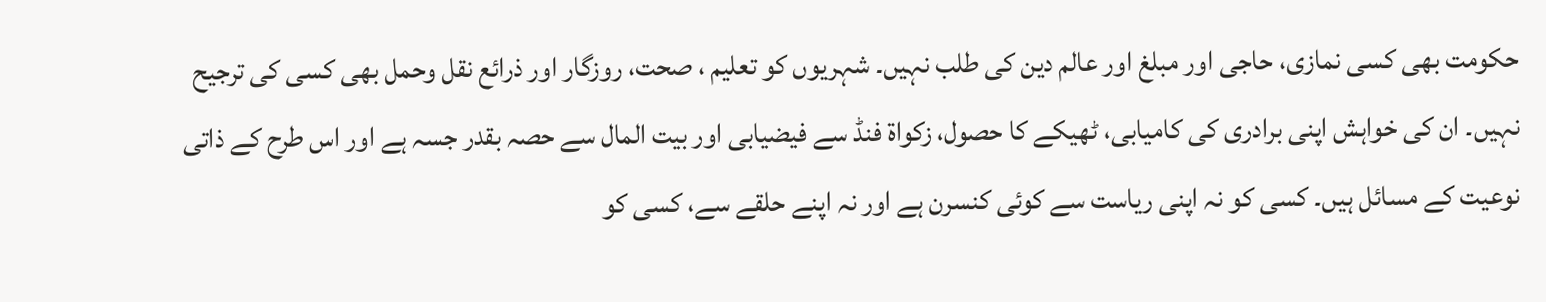حکومت بھی کسی نمازی، حاجی اور مبلغ اور عالم دین کی طلب نہیں۔ شہریوں کو تعلیم ، صحت، روزگار اور ذرائع نقل وحمل بھی کسی کی ترجیح نہیں۔ ان کی خواہش اپنی برادری کی کامیابی، ٹھیکے کا حصول، زکواۃ فنڈ سے فیضیابی اور بیت المال سے حصہ بقدر جسہ ہے اور اس طرح کے ذاتی نوعیت کے مسائل ہیں۔ کسی کو نہ اپنی ریاست سے کوئی کنسرن ہے اور نہ اپنے حلقے سے، کسی کو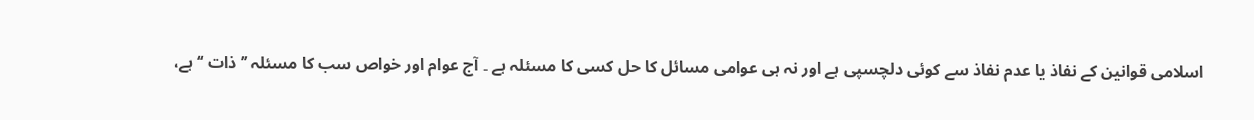اسلامی قوانین کے نفاذ یا عدم نفاذ سے کوئی دلچسپی ہے اور نہ ہی عوامی مسائل کا حل کسی کا مسئلہ ہے ۔ آج عوام اور خواص سب کا مسئلہ ’’ذات ‘‘ ہے،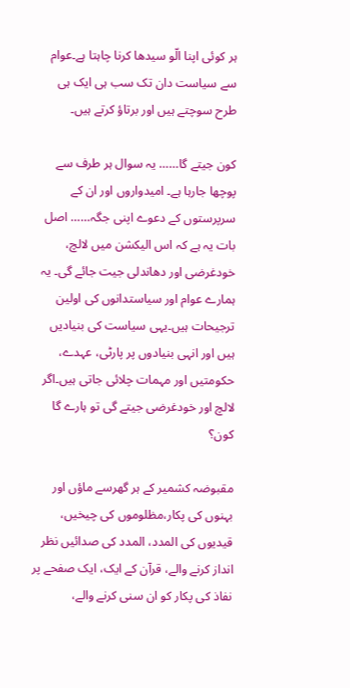ہر کوئی اپنا الّو سیدھا کرنا چاہتا ہے۔عوام سے سیاست دان تک سب ہی ایک ہی طرح سوچتے ہیں اور برتاؤ کرتے ہیں۔

کون جیتے گا…… یہ سوال ہر طرف سے پوچھا جارہا ہے۔ امیدواروں اور ان کے سرپرستوں کے دعوے اپنی جگہ…… اصل بات یہ ہے کہ اس الیکشن میں لالچ، خودغرضی اور دھاندلی جیت جائے گی۔ یہ ہمارے عوام اور سیاستدانوں کی اولین ترجیحات ہیں۔یہی سیاست کی بنیادیں ہیں اور انہی بنیادوں پر پارٹی، عہدے، حکومتیں اور مہمات چلائی جاتی ہیں۔اگر لالچ اور خودغرضی جیتے گی تو ہارے گا کون؟

مقبوضہ کشمیر کے ہر گھرسے ماؤں اور بہنوں کی پکار،مظلوموں کی چیخیں، قیدیوں کی المدد، المدد کی صدائیں نظر انداز کرنے والے، قرآن کے ایک، ایک صفحے پر نفاذ کی پکار کو ان سنی کرنے والے،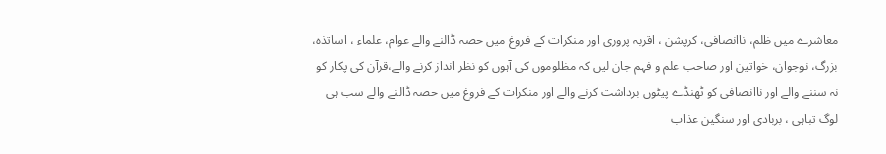معاشرے میں ظلم، ناانصافی، کرپشن ، اقربہ پروری اور منکرات کے فروغ میں حصہ ڈالنے والے عوام، علماء ، اساتذہ، بزرگ، نوجوان، خواتین اور صاحب علم و فہم جان لیں کہ مظلوموں کی آہوں کو نظر انداز کرنے والے،قرآن کی پکار کو نہ سننے والے اور ناانصافی کو ٹھنڈے پیٹوں برداشت کرنے والے اور منکرات کے فروغ میں حصہ ڈالنے والے سب ہی لوگ تباہی ، بربادی اور سنگین عذاب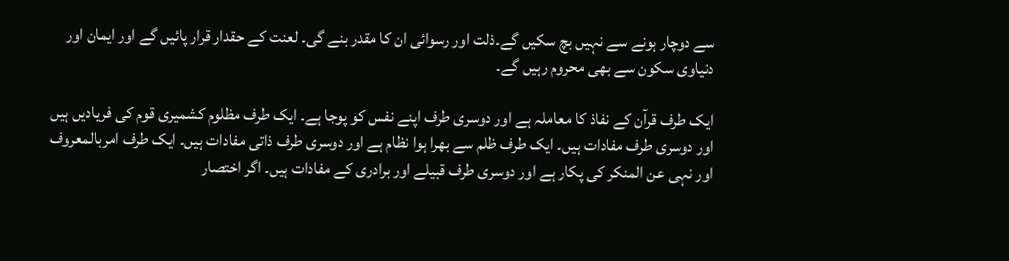سے دوچار ہونے سے نہیں بچ سکیں گے۔ذلت اور رسوائی ان کا مقدر بنے گی۔ لعنت کے حقدار قرار پائیں گے اور ایمان اور دنیاوی سکون سے بھی محروم رہیں گے۔

ایک طرف قرآن کے نفاذ کا معاملہ ہے اور دوسری طرف اپنے نفس کو پوجا ہے۔ ایک طرف مظلوم کشمیری قوم کی فریادیں ہیں اور دوسری طرف مفادات ہیں۔ ایک طرف ظلم سے بھرا ہوا نظام ہے اور دوسری طرف ذاتی مفادات ہیں۔ ایک طرف امربالمعروف اور نہی عن المنکر کی پکار ہے اور دوسری طرف قبیلے اور برادری کے مفادات ہیں۔ اگر اختصار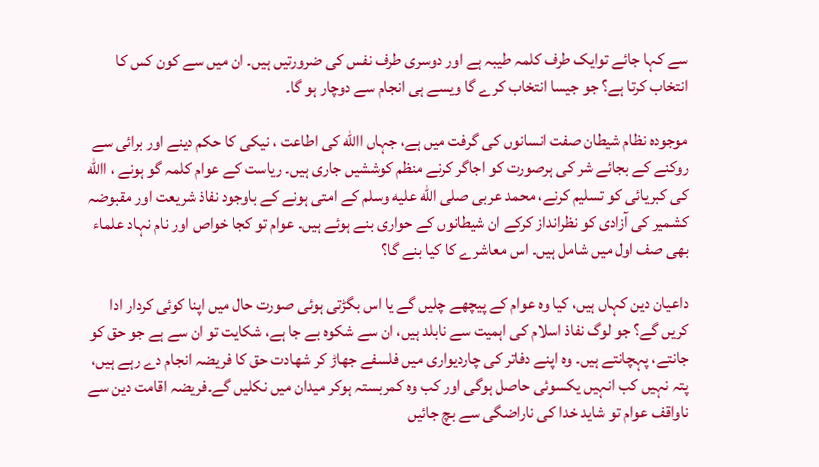سے کہا جائے توایک طرف کلمہ طیبہ ہے اور دوسری طرف نفس کی ضرورتیں ہیں۔ ان میں سے کون کس کا انتخاب کرتا ہے؟ جو جیسا انتخاب کرے گا ویسے ہی انجام سے دوچار ہو گا۔

موجودہ نظام شیطان صفت انسانوں کی گرفت میں ہے، جہاں االله کی اطاعت ، نیکی کا حکم دینے اور برائی سے روکنے کے بجائے شر کی ہرصورت کو اجاگر کرنے منظم کوششیں جاری ہیں۔ ریاست کے عوام کلمہ گو ہونے ، االله کی کبریائی کو تسلیم کرنے، محمد عربی صلى الله عليه وسلم کے امتی ہونے کے باوجود نفاذ شریعت اور مقبوضہ کشمیر کی آزادی کو نظرانداز کرکے ان شیطانوں کے حواری بنے ہوئے ہیں۔ عوام تو کجا خواص اور نام نہاد علماء بھی صف اول میں شامل ہیں۔ اس معاشرے کا کیا بنے گا؟

داعیان دین کہاں ہیں، کیا وہ عوام کے پیچھے چلیں گے یا اس بگڑتی ہوئی صورت حال میں اپنا کوئی کردار ادا کریں گے؟ جو لوگ نفاذ اسلام کی اہمیت سے نابلد ہیں، ان سے شکوہ بے جا ہے، شکایت تو ان سے ہے جو حق کو جانتے، پہچانتے ہیں۔ وہ اپنے دفاتر کی چاردیواری میں فلسفے جھاڑ کر شھادت حق کا فریضہ انجام دے رہے ہیں، پتہ نہیں کب انہیں یکسوئی حاصل ہوگی اور کب وہ کمربستہ ہوکر میدان میں نکلیں گے۔فریضہ اقامت دین سے ناواقف عوام تو شاید خدا کی ناراضگی سے بچ جائیں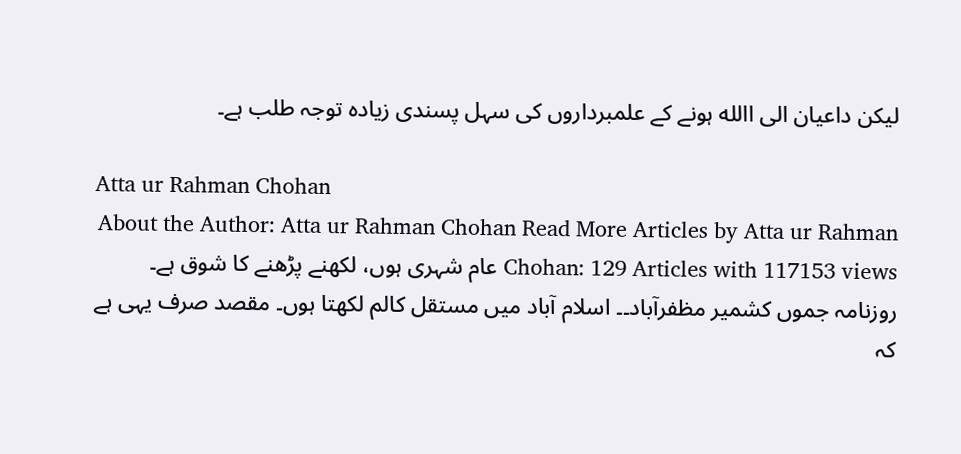لیکن داعیان الی االله ہونے کے علمبرداروں کی سہل پسندی زیادہ توجہ طلب ہے۔

Atta ur Rahman Chohan
About the Author: Atta ur Rahman Chohan Read More Articles by Atta ur Rahman Chohan: 129 Articles with 117153 views عام شہری ہوں، لکھنے پڑھنے کا شوق ہے۔ روزنامہ جموں کشمیر مظفرآباد۔۔ اسلام آباد میں مستقل کالم لکھتا ہوں۔ مقصد صرف یہی ہے کہ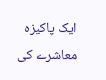ایک پاکیزہ معاشرے کی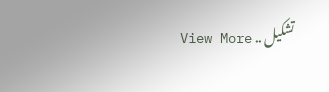تشکیل .. View More